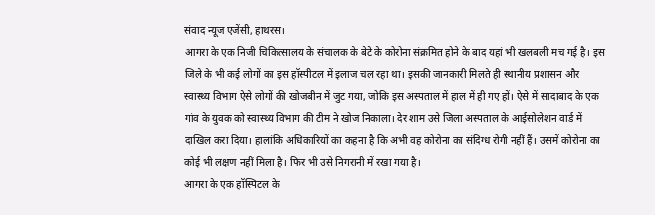संवाद न्यूज एजेंसी, हाथरस।
आगरा के एक निजी चिकित्सालय के संचालक के बेटे के कोरोना संक्रमित होने के बाद यहां भी खलबली मच गई है। इस जिले के भी कई लोगों का इस हॉस्पीटल में इलाज चल रहा था। इसकी जानकारी मिलते ही स्थानीय प्रशासन और स्वास्थ्य विभाग ऐसे लोगों की खोजबीन में जुट गया, जोकि इस अस्पताल में हाल में ही गए हों। ऐसे में सादाबाद के एक गांव के युवक को स्वास्थ्य विभाग की टीम ने खोज निकाला। देर शाम उसे जिला अस्पताल के आईसोलेशन वार्ड में दाखिल करा दिया। हालांकि अधिकारियों का कहना है कि अभी वह कोरोना का संदिग्ध रोगी नहीं हैं। उसमें कोरोना का कोई भी लक्षण नहीं मिला है। फिर भी उसे निगरानी में रखा गया है।
आगरा के एक हॉस्पिटल के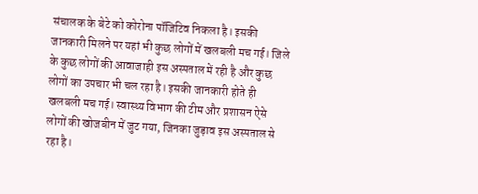संचालक के बेटे को कोरोना पॉजिटिव निकला है। इसकी जानकारी मिलने पर यहां भी कुछ लोगों में खलबली मच गई। जिले के कुछ लोगों की आवाजाही इस अस्पताल में रही है और कुछ लोगों का उपचार भी चल रहा है। इसकी जानकारी होते ही खलबली मच गई। स्वास्थ्य विभाग की टीम और प्रशासन ऐसे लोगों की खोजबीन में जुट गया, जिनका जुड़ाव इस अस्पताल से रहा है।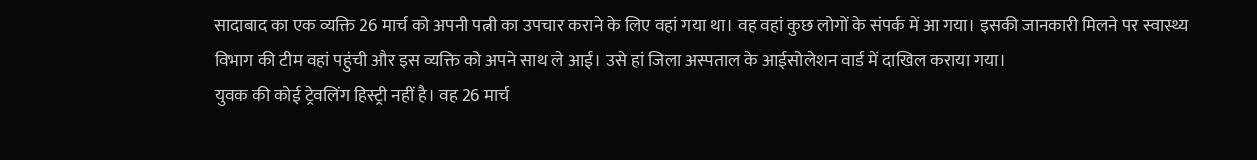सादाबाद का एक व्यक्ति 26 मार्च को अपनी पत्नी का उपचार कराने के लिए वहां गया था। वह वहां कुछ लोगों के संपर्क में आ गया। इसकी जानकारी मिलने पर स्वास्थ्य विभाग की टीम वहां पहुंची और इस व्यक्ति को अपने साथ ले आई। उसे हां जिला अस्पताल के आईसोलेशन वार्ड में दाखिल कराया गया।
युवक की कोई ट्रेवलिंग हिस्ट्री नहीं है। वह 26 मार्च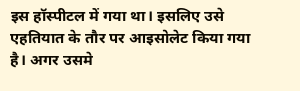इस हॉस्पीटल में गया था। इसलिए उसे एहतियात के तौर पर आइसोलेट किया गया है। अगर उसमे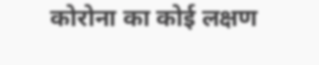कोरोना का कोई लक्षण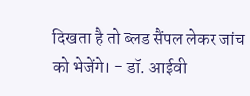दिखता है तो ब्लड सैंपल लेकर जांच को भेजेंगे। - डॉ. आईवी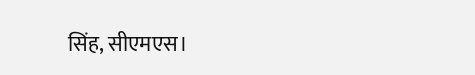सिंह, सीएमएस।